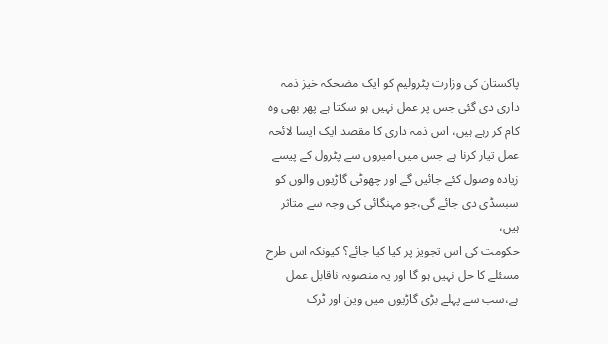پاکستان کی وزارت پٹرولیم کو ایک مضحکہ خیز ذمہ داری دی گئی جس پر عمل نہیں ہو سکتا ہے پھر بھی وہ کام کر رہے ہیں، اس ذمہ داری کا مقصد ایک ایسا لائحہ عمل تیار کرنا ہے جس میں امیروں سے پٹرول کے پیسے زیادہ وصول کئے جائیں گے اور چھوٹی گاڑیوں والوں کو سبسڈی دی جائے گی،جو مہنگائی کی وجہ سے متاثر ہیں،
حکومت کی اس تجویز پر کیا کیا جائے؟ کیونکہ اس طرح مسئلے کا حل نہیں ہو گا اور یہ منصوبہ ناقابل عمل ہے،سب سے پہلے بڑی گاڑیوں میں وین اور ٹرک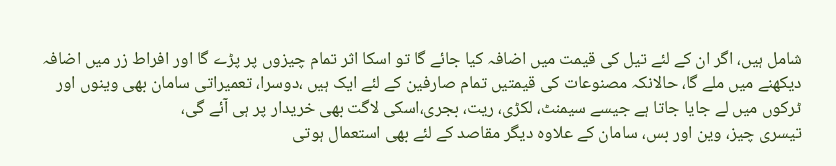شامل ہیں، اگر ان کے لئے تیل کی قیمت میں اضافہ کیا جائے گا تو اسکا اثر تمام چیزوں پر پڑے گا اور افراط زر میں اضافہ دیکھنے میں ملے گا، حالانکہ مصنوعات کی قیمتیں تمام صارفین کے لئے ایک ہیں ،دوسرا، تعمیراتی سامان بھی وینوں اور ٹرکوں میں لے جایا جاتا ہے جیسے سیمنٹ، لکڑی، ریت، بجری،اسکی لاگت بھی خریدار پر ہی آئے گی،
تیسری چیز، وین اور بس، سامان کے علاوہ دیگر مقاصد کے لئے بھی استعمال ہوتی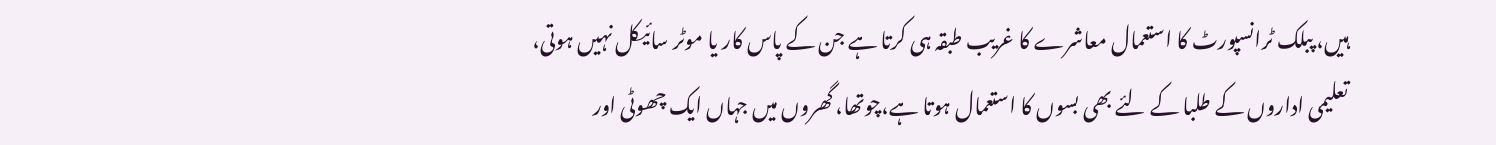ہیں، پبلک ٹرانسپورٹ کا استعمال معاشرے کا غریب طبقہ ہی کرتا ہے جن کے پاس کار یا موٹر سائیکل نہیں ہوتی، تعلیمی اداروں کے طلبا کے لئے بھی بسوں کا استعمال ہوتا ہے،چوتھا، گھروں میں جہاں ایک چھوٹی اور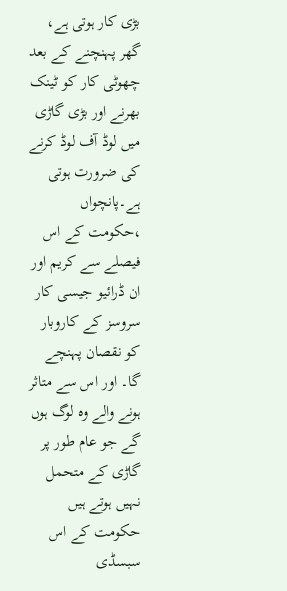بڑی کار ہوتی ہے، گھر پہنچنے کے بعد چھوٹی کار کو ٹینک بھرنے اور بڑی گاڑی میں لوڈ آف لوڈ کرنے کی ضرورت ہوتی ہے۔پانچواں ،حکومت کے اس فیصلے سے کریم اور ان ڈرائیو جیسی کار سروسز کے کاروبار کو نقصان پہنچے گا۔ اور اس سے متاثر ہونے والے وہ لوگ ہوں گے جو عام طور پر گاڑی کے متحمل نہیں ہوتے ہیں
حکومت کے اس سبسڈی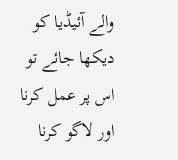والے آئیڈیا کو دیکھا جائے تو اس پر عمل کرنا اور لاگو کرنا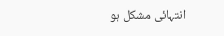انتہائی مشکل ہو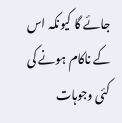جائے گا کیونکہ اس کے ناکام ہونے کی کئی وجوہات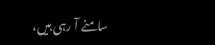سامنے آ رہی ہیں،